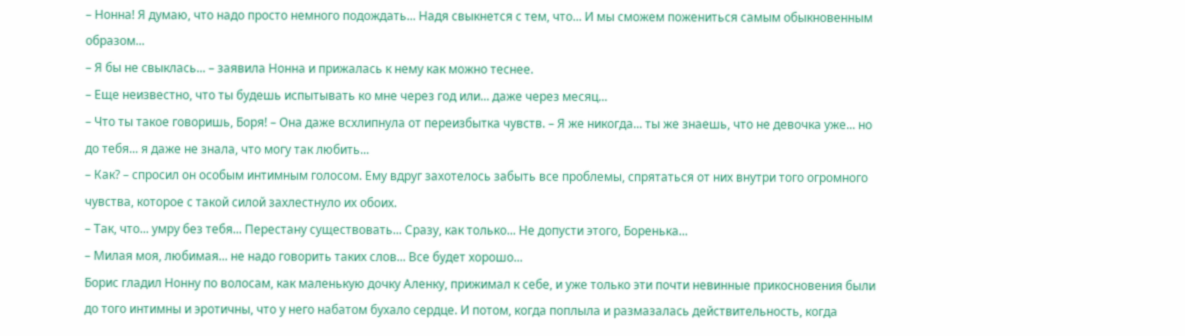– Нонна! Я думаю, что надо просто немного подождать... Надя свыкнется с тем, что... И мы сможем пожениться самым обыкновенным образом...
– Я бы не свыклась... – заявила Нонна и прижалась к нему как можно теснее.
– Еще неизвестно, что ты будешь испытывать ко мне через год или... даже через месяц...
– Что ты такое говоришь, Боря! – Она даже всхлипнула от переизбытка чувств. – Я же никогда... ты же знаешь, что не девочка уже... но до тебя... я даже не знала, что могу так любить...
– Как? – спросил он особым интимным голосом. Ему вдруг захотелось забыть все проблемы, спрятаться от них внутри того огромного чувства, которое с такой силой захлестнуло их обоих.
– Так, что... умру без тебя... Перестану существовать... Сразу, как только... Не допусти этого, Боренька...
– Милая моя, любимая... не надо говорить таких слов... Все будет хорошо...
Борис гладил Нонну по волосам, как маленькую дочку Аленку, прижимал к себе, и уже только эти почти невинные прикосновения были до того интимны и эротичны, что у него набатом бухало сердце. И потом, когда поплыла и размазалась действительность, когда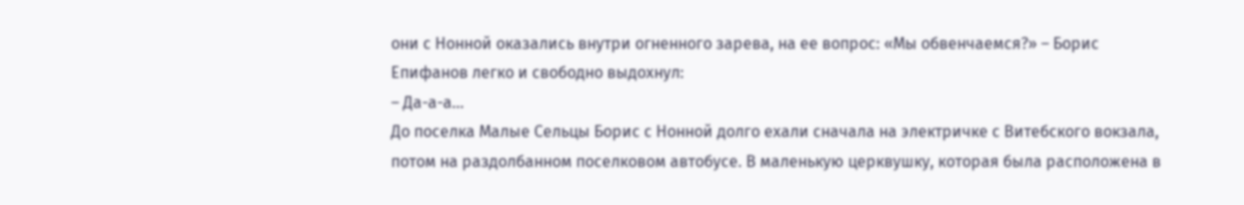они с Нонной оказались внутри огненного зарева, на ее вопрос: «Мы обвенчаемся?» – Борис Епифанов легко и свободно выдохнул:
– Да-а-а...
До поселка Малые Сельцы Борис с Нонной долго ехали сначала на электричке с Витебского вокзала, потом на раздолбанном поселковом автобусе. В маленькую церквушку, которая была расположена в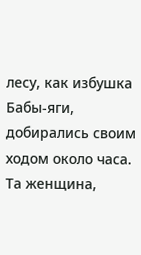лесу, как избушка Бабы-яги, добирались своим ходом около часа. Та женщина,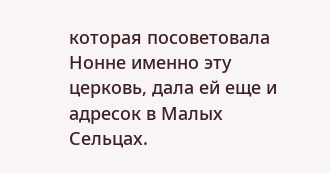которая посоветовала Нонне именно эту церковь, дала ей еще и адресок в Малых Сельцах.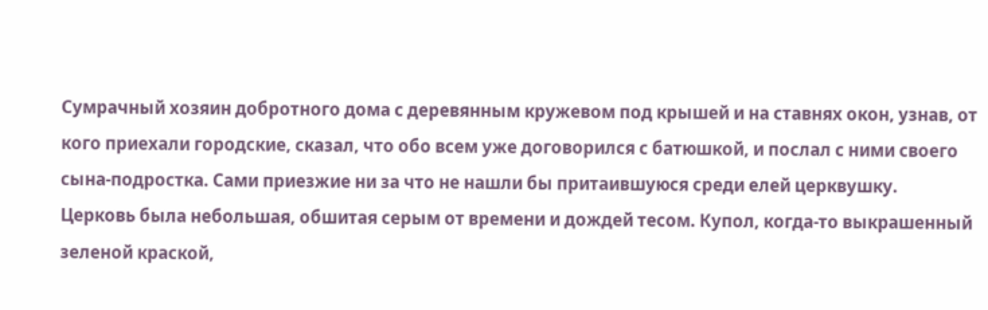Сумрачный хозяин добротного дома с деревянным кружевом под крышей и на ставнях окон, узнав, от кого приехали городские, сказал, что обо всем уже договорился с батюшкой, и послал с ними своего сына-подростка. Сами приезжие ни за что не нашли бы притаившуюся среди елей церквушку.
Церковь была небольшая, обшитая серым от времени и дождей тесом. Купол, когда-то выкрашенный зеленой краской,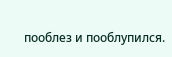пооблез и пооблупился.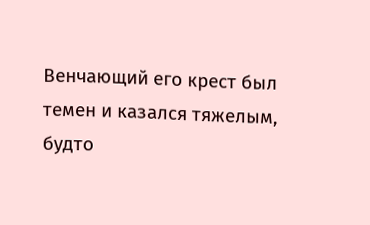Венчающий его крест был темен и казался тяжелым, будто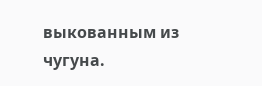выкованным из чугуна.